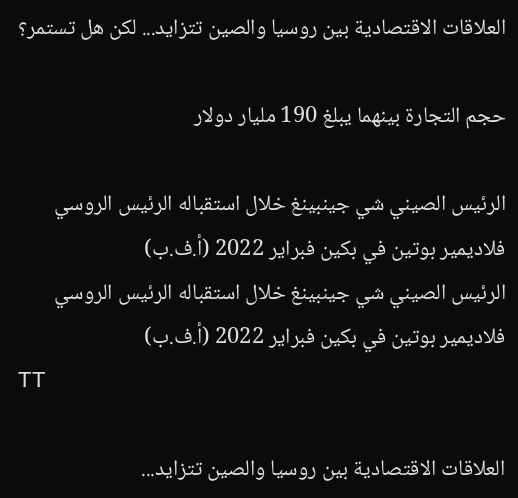العلاقات الاقتصادية بين روسيا والصين تتزايد... لكن هل تستمر؟

حجم التجارة بينهما يبلغ 190 مليار دولار

الرئيس الصيني شي جينبينغ خلال استقباله الرئيس الروسي فلاديمير بوتين في بكين فبراير 2022 (أ.ف.ب)
الرئيس الصيني شي جينبينغ خلال استقباله الرئيس الروسي فلاديمير بوتين في بكين فبراير 2022 (أ.ف.ب)
TT

العلاقات الاقتصادية بين روسيا والصين تتزايد...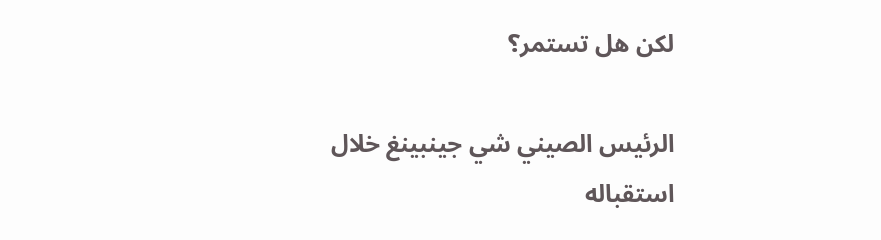لكن هل تستمر؟

الرئيس الصيني شي جينبينغ خلال استقباله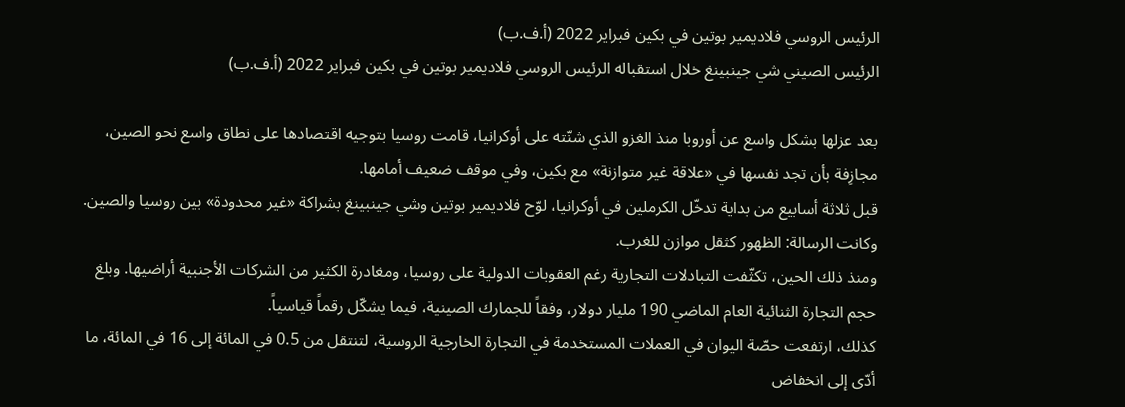الرئيس الروسي فلاديمير بوتين في بكين فبراير 2022 (أ.ف.ب)
الرئيس الصيني شي جينبينغ خلال استقباله الرئيس الروسي فلاديمير بوتين في بكين فبراير 2022 (أ.ف.ب)

بعد عزلها بشكل واسع عن أوروبا منذ الغزو الذي شنّته على أوكرانيا، قامت روسيا بتوجيه اقتصادها على نطاق واسع نحو الصين، مجازِفة بأن تجد نفسها في «علاقة غير متوازنة» مع بكين، وفي موقف ضعيف أمامها.
قبل ثلاثة أسابيع من بداية تدخّل الكرملين في أوكرانيا، لوّح فلاديمير بوتين وشي جينبينغ بشراكة «غير محدودة» بين روسيا والصين. وكانت الرسالة: الظهور كثقل موازن للغرب.
ومنذ ذلك الحين، تكثّفت التبادلات التجارية رغم العقوبات الدولية على روسيا، ومغادرة الكثير من الشركات الأجنبية أراضيها. وبلغ حجم التجارة الثنائية العام الماضي 190 مليار دولار، وفقاً للجمارك الصينية، فيما يشكّل رقماً قياسياً.
كذلك، ارتفعت حصّة اليوان في العملات المستخدمة في التجارة الخارجية الروسية، لتنتقل من 0.5 في المائة إلى 16 في المائة، ما أدّى إلى انخفاض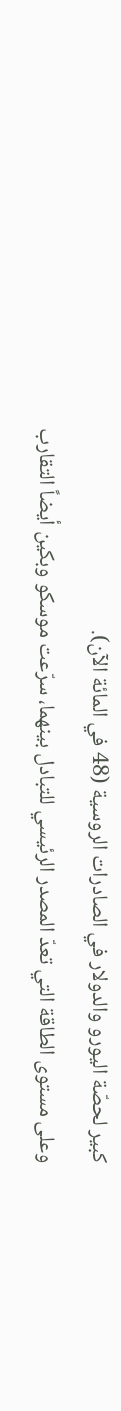كبير لحصّة اليورو والدولار في الصادرات الروسية (48 في المائة الآن).
وعلى مستوى الطاقة التي تعدّ المصدر الرئيسي للتبادل بينهما، سرّعت موسكو وبكين أيضاً التقارب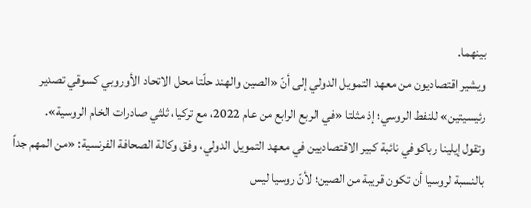بينهما.
ويشير اقتصاديون من معهد التمويل الدولي إلى أنّ «الصين والهند حلّتا محل الاتحاد الأوروبي كسوقي تصدير رئيسيتين» للنفط الروسي؛ إذ مثلتا «في الربع الرابع من عام 2022، مع تركيا، ثلثي صادرات الخام الروسية».
وتقول إيلينا رباكوفي نائبة كبير الاقتصاديين في معهد التمويل الدولي، وفق وكالة الصحافة الفرنسية: «من المهم جداً بالنسبة لروسيا أن تكون قريبة من الصين؛ لأنّ روسيا ليس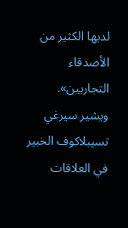لديها الكثير من الأصدقاء التجاريين».
ويشير سيرغي تسيبلاكوف الخبير في العلاقات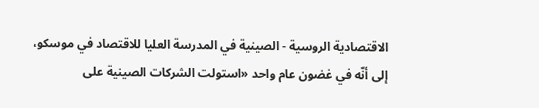الاقتصادية الروسية - الصينية في المدرسة العليا للاقتصاد في موسكو، إلى أنّه في غضون عام واحد «استولت الشركات الصينية على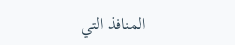المنافذ التي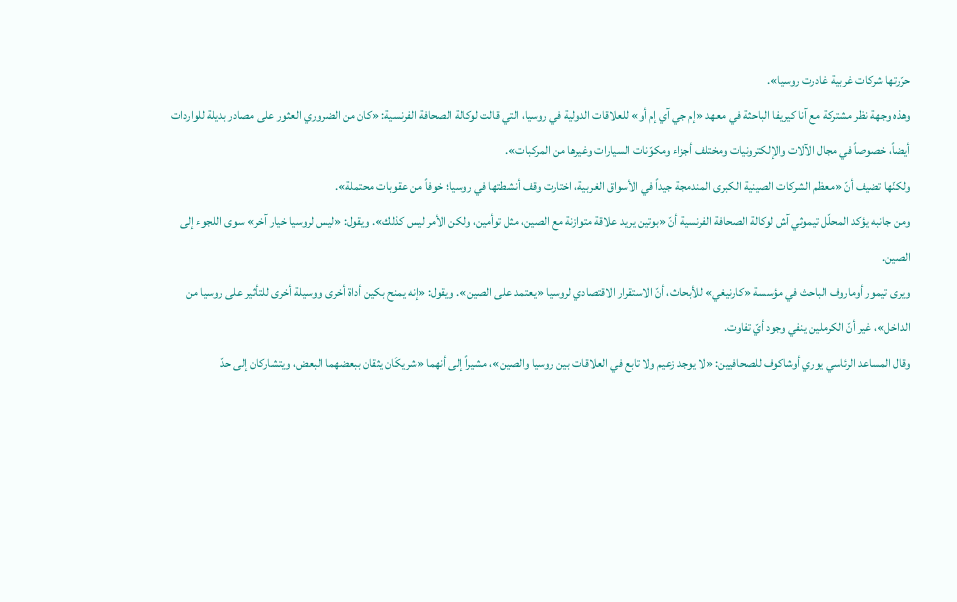حرّرتها شركات غربية غادرت روسيا».
وهذه وجهة نظر مشتركة مع آنا كيريفا الباحثة في معهد «إم جي آي إم أو» للعلاقات الدولية في روسيا، التي قالت لوكالة الصحافة الفرنسية: «كان من الضروري العثور على مصادر بديلة للواردات أيضاً، خصوصاً في مجال الآلات والإلكترونيات ومختلف أجزاء ومكوّنات السيارات وغيرها من المركبات».
ولكنّها تضيف أنّ «معظم الشركات الصينية الكبرى المندمجة جيداً في الأسواق الغربية، اختارت وقف أنشطتها في روسيا؛ خوفاً من عقوبات محتملة».
ومن جانبه يؤكد المحلّل تيموثي آش لوكالة الصحافة الفرنسية أنّ «بوتين يريد علاقة متوازنة مع الصين، مثل توأمين، ولكن الأمر ليس كذلك». ويقول: «ليس لروسيا خيار آخر» سوى اللجوء إلى الصين.
ويرى تيمور أوماروف الباحث في مؤسسة «كارنيغي» للأبحاث، أنّ الاستقرار الاقتصادي لروسيا «يعتمد على الصين». ويقول: «إنه يمنح بكين أداة أخرى ووسيلة أخرى للتأثير على روسيا من الداخل»، غير أنّ الكرملين ينفي وجود أيّ تفاوت.
وقال المساعد الرئاسي يوري أوشاكوف للصحافيين: «لا يوجد زعيم ولا تابع في العلاقات بين روسيا والصين»، مشيراً إلى أنهما «شريكَان يثقان ببعضهما البعض، ويتشاركان إلى حدّ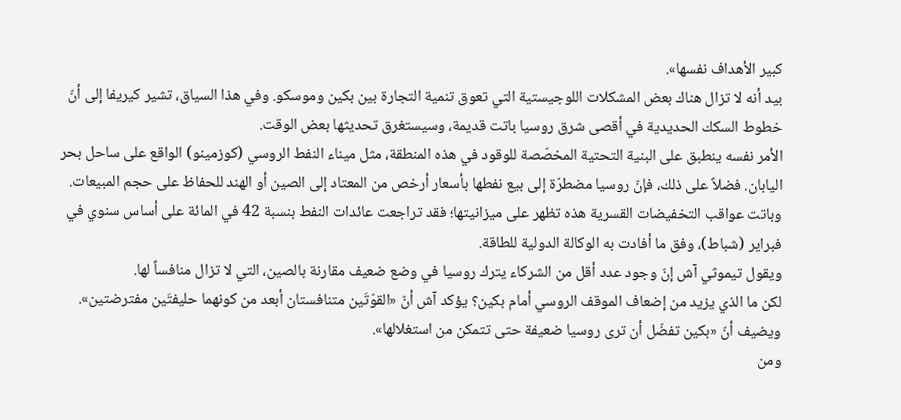كبير الأهداف نفسها».
بيد أنه لا تزال هناك بعض المشكلات اللوجيستية التي تعوق تنمية التجارة بين بكين وموسكو. وفي هذا السياق، تشير كيريفا إلى أنّ خطوط السكك الحديدية في أقصى شرق روسيا باتت قديمة، وسيستغرق تحديثها بعض الوقت.
الأمر نفسه ينطبق على البنية التحتية المخصّصة للوقود في هذه المنطقة، مثل ميناء النفط الروسي (كوزمينو) الواقع على ساحل بحر اليابان. فضلاً على ذلك، فإنّ روسيا مضطرّة إلى بيع نفطها بأسعار أرخص من المعتاد إلى الصين أو الهند للحفاظ على حجم المبيعات.
وباتت عواقب التخفيضات القسرية هذه تظهر على ميزانيتها؛ فقد تراجعت عائدات النفط بنسبة 42 في المائة على أساس سنوي في فبراير (شباط)، وفق ما أفادت به الوكالة الدولية للطاقة.
ويقول تيموثي آش إنّ وجود عدد أقل من الشركاء يترك روسيا في وضع ضعيف مقارنة بالصين، التي لا تزال منافساً لها.
لكن ما الذي يزيد من إضعاف الموقف الروسي أمام بكين؟ يؤكد آش أنّ «القوّتَين متنافستان أبعد من كونهما حليفتَين مفترضتين». ويضيف أنّ «بكين تفضّل أن ترى روسيا ضعيفة حتى تتمكن من استغلالها».
ومن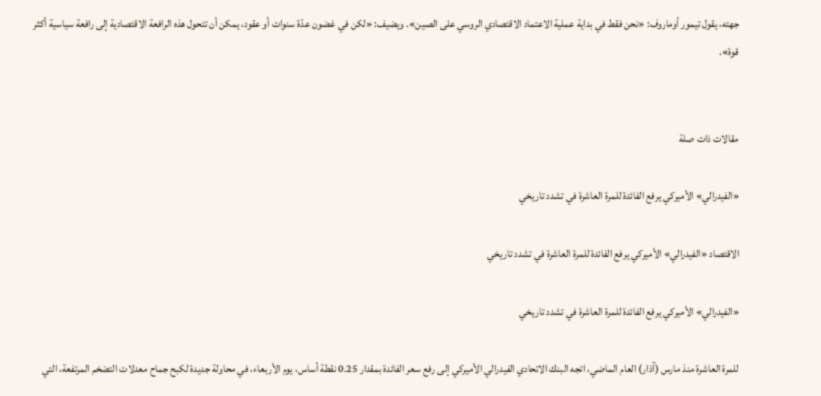جهته، يقول تيمور أوماروف: «نحن فقط في بداية عملية الاعتماد الاقتصادي الروسي على الصين». ويضيف: «لكن في غضون عدّة سنوات أو عقود، يمكن أن تتحول هذه الرافعة الاقتصادية إلى رافعة سياسية أكثر قوة».


مقالات ذات صلة

«الفيدرالي» الأميركي يرفع الفائدة للمرة العاشرة في تشدد تاريخي

الاقتصاد «الفيدرالي» الأميركي يرفع الفائدة للمرة العاشرة في تشدد تاريخي

«الفيدرالي» الأميركي يرفع الفائدة للمرة العاشرة في تشدد تاريخي

للمرة العاشرة منذ مارس (آذار) العام الماضي، اتجه البنك الاتحادي الفيدرالي الأميركي إلى رفع سعر الفائدة بمقدار 0.25 نقطة أساس، يوم الأربعاء، في محاولة جديدة لكبح جماح معدلات التضخم المرتفعة، التي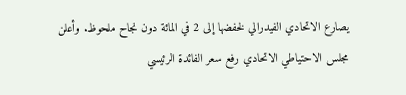يصارع الاتحادي الفيدرالي لخفضها إلى 2 في المائة دون نجاح ملحوظ. وأعلن مجلس الاحتياطي الاتحادي رفع سعر الفائدة الرئيسي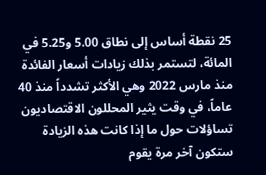25 نقطة أساس إلى نطاق 5.00 و5.25 في المائة، لتستمر بذلك زيادات أسعار الفائدة منذ مارس 2022 وهي الأكثر تشدداً منذ 40 عاماً، في وقت يثير المحللون الاقتصاديون تساؤلات حول ما إذا كانت هذه الزيادة ستكون آخر مرة يقوم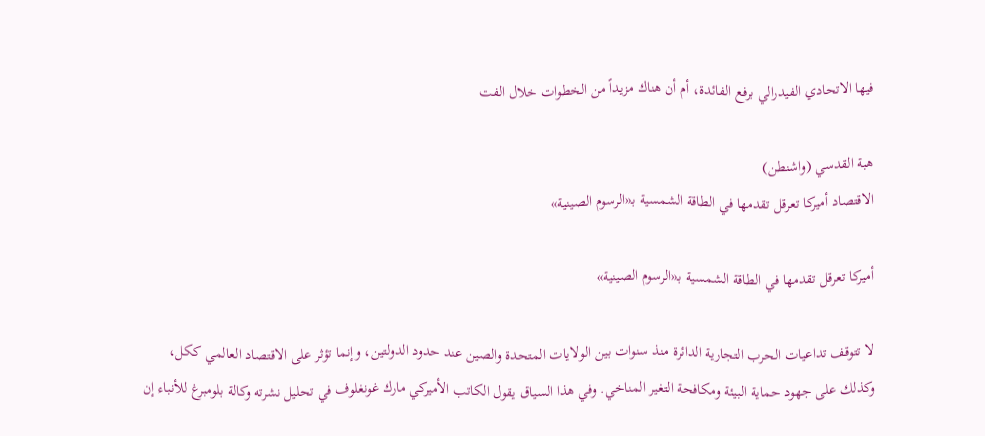فيها الاتحادي الفيدرالي برفع الفائدة، أم أن هناك مزيداً من الخطوات خلال الفت

هبة القدسي (واشنطن)
الاقتصاد أميركا تعرقل تقدمها في الطاقة الشمسية بـ«الرسوم الصينية»

أميركا تعرقل تقدمها في الطاقة الشمسية بـ«الرسوم الصينية»

لا تتوقف تداعيات الحرب التجارية الدائرة منذ سنوات بين الولايات المتحدة والصين عند حدود الدولتين، وإنما تؤثر على الاقتصاد العالمي ككل، وكذلك على جهود حماية البيئة ومكافحة التغير المناخي. وفي هذا السياق يقول الكاتب الأميركي مارك غونغلوف في تحليل نشرته وكالة بلومبرغ للأنباء إن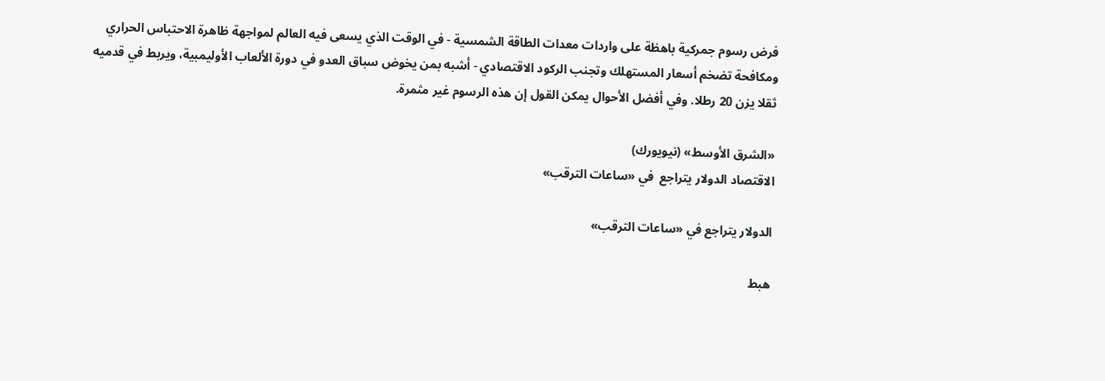فرض رسوم جمركية باهظة على واردات معدات الطاقة الشمسية - في الوقت الذي يسعى فيه العالم لمواجهة ظاهرة الاحتباس الحراري ومكافحة تضخم أسعار المستهلك وتجنب الركود الاقتصادي - أشبه بمن يخوض سباق العدو في دورة الألعاب الأوليمبية، ويربط في قدميه ثقلا يزن 20 رطلا. وفي أفضل الأحوال يمكن القول إن هذه الرسوم غير مثمرة.

«الشرق الأوسط» (نيويورك)
الاقتصاد الدولار يتراجع  في «ساعات الترقب»

الدولار يتراجع في «ساعات الترقب»

هبط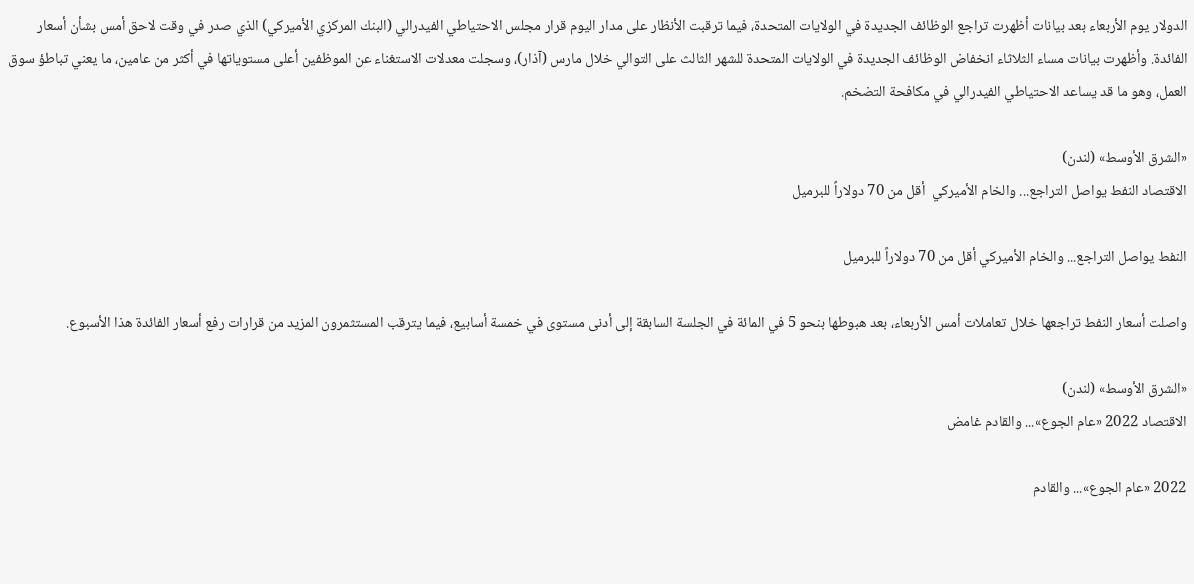الدولار يوم الأربعاء بعد بيانات أظهرت تراجع الوظائف الجديدة في الولايات المتحدة، فيما ترقبت الأنظار على مدار اليوم قرار مجلس الاحتياطي الفيدرالي (البنك المركزي الأميركي) الذي صدر في وقت لاحق أمس بشأن أسعار الفائدة. وأظهرت بيانات مساء الثلاثاء انخفاض الوظائف الجديدة في الولايات المتحدة للشهر الثالث على التوالي خلال مارس (آذار)، وسجلت معدلات الاستغناء عن الموظفين أعلى مستوياتها في أكثر من عامين، ما يعني تباطؤ سوق العمل، وهو ما قد يساعد الاحتياطي الفيدرالي في مكافحة التضخم.

«الشرق الأوسط» (لندن)
الاقتصاد النفط يواصل التراجع... والخام الأميركي  أقل من 70 دولاراً للبرميل

النفط يواصل التراجع... والخام الأميركي أقل من 70 دولاراً للبرميل

واصلت أسعار النفط تراجعها خلال تعاملات أمس الأربعاء، بعد هبوطها بنحو 5 في المائة في الجلسة السابقة إلى أدنى مستوى في خمسة أسابيع، فيما يترقب المستثمرون المزيد من قرارات رفع أسعار الفائدة هذا الأسبوع.

«الشرق الأوسط» (لندن)
الاقتصاد 2022 «عام الجوع»... والقادم غامض

2022 «عام الجوع»... والقادم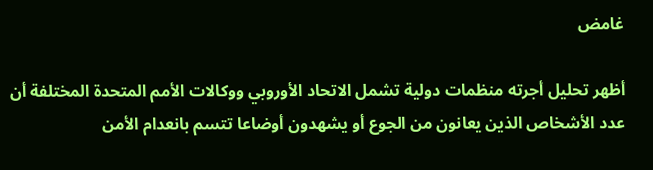غامض

أظهر تحليل أجرته منظمات دولية تشمل الاتحاد الأوروبي ووكالات الأمم المتحدة المختلفة أن عدد الأشخاص الذين يعانون من الجوع أو يشهدون أوضاعا تتسم بانعدام الأمن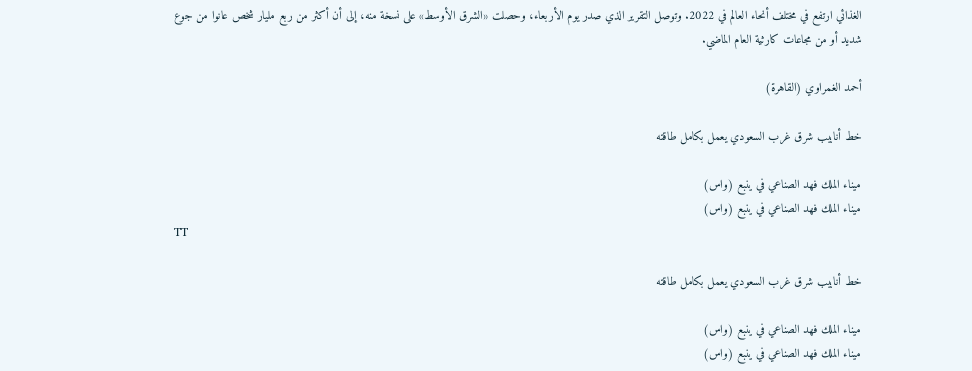الغذائي ارتفع في مختلف أنحاء العالم في 2022. وتوصل التقرير الذي صدر يوم الأربعاء، وحصلت «الشرق الأوسط» على نسخة منه، إلى أن أكثر من ربع مليار شخص عانوا من جوع شديد أو من مجاعات كارثية العام الماضي.

أحمد الغمراوي (القاهرة)

خط أنابيب شرق غرب السعودي يعمل بكامل طاقته

ميناء الملك فهد الصناعي في ينبع (واس)
ميناء الملك فهد الصناعي في ينبع (واس)
TT

خط أنابيب شرق غرب السعودي يعمل بكامل طاقته

ميناء الملك فهد الصناعي في ينبع (واس)
ميناء الملك فهد الصناعي في ينبع (واس)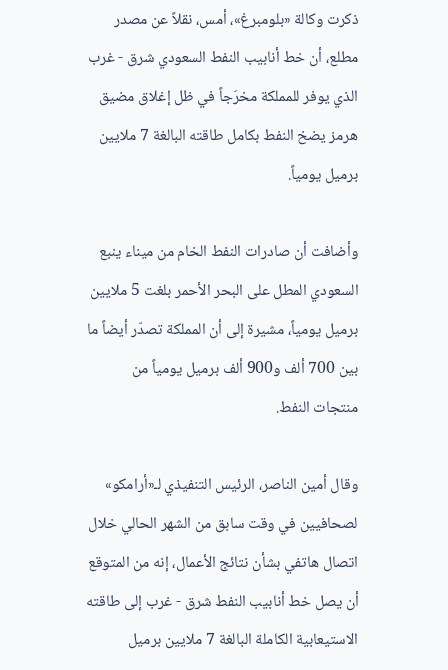ذكرت وكالة «بلومبرغ»، أمس، نقلاً عن مصدر مطلع، أن خط أنابيب النفط السعودي شرق - غرب الذي يوفر للمملكة مخرَجاً في ظل إغلاق مضيق هرمز يضخ النفط بكامل طاقته البالغة 7 ملايين برميل يومياً.

وأضافت أن صادرات النفط الخام من ميناء ينبع السعودي المطل على البحر الأحمر بلغت 5 ملايين برميل يومياً، مشيرة إلى أن المملكة تصدّر أيضاً ما بين 700 ألف و900 ألف برميل يومياً من منتجات النفط.

وقال أمين الناصر، الرئيس التنفيذي لـ«أرامكو» لصحافيين في وقت سابق من الشهر الحالي خلال اتصال هاتفي بشأن نتائج الأعمال، إنه من المتوقع أن يصل خط أنابيب النفط شرق - غرب إلى طاقته الاستيعابية الكاملة البالغة 7 ملايين برميل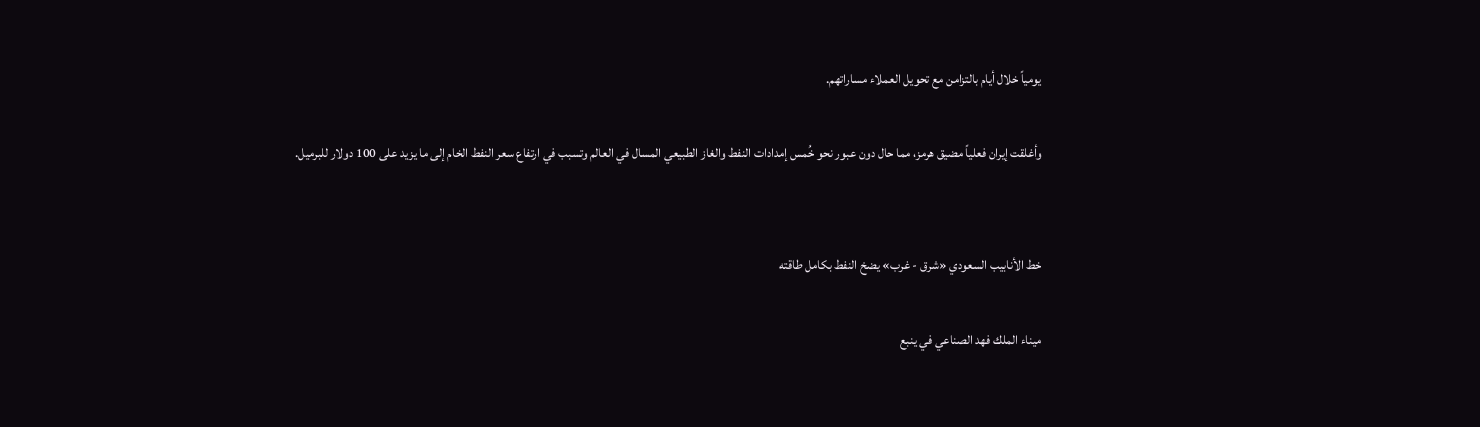يومياً خلال أيام بالتزامن مع تحويل العملاء مساراتهم.

وأغلقت إيران فعلياً مضيق هرمز، مما حال دون عبور نحو خُمس إمدادات النفط والغاز الطبيعي المسال في العالم وتسبب في ارتفاع سعر النفط الخام إلى ما يزيد على 100 دولار للبرميل.


خط الأنابيب السعودي «شرق - غرب» يضخ النفط بكامل طاقته

ميناء الملك فهد الصناعي في ينبع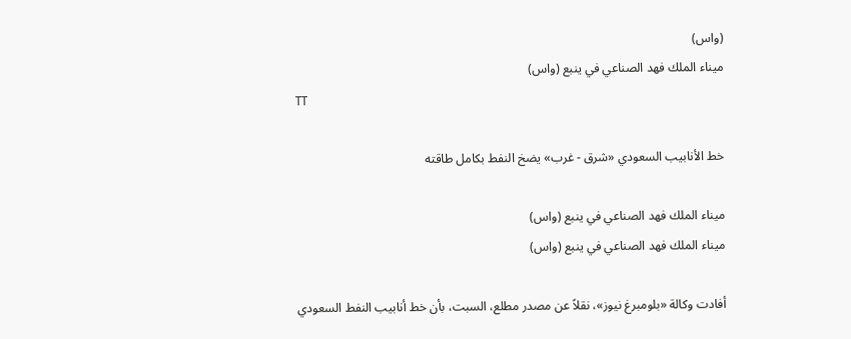(واس)
ميناء الملك فهد الصناعي في ينبع (واس)
TT

خط الأنابيب السعودي «شرق - غرب» يضخ النفط بكامل طاقته

ميناء الملك فهد الصناعي في ينبع (واس)
ميناء الملك فهد الصناعي في ينبع (واس)

أفادت وكالة «بلومبرغ نيوز»، نقلاً عن مصدر مطلع، السبت، بأن خط أنابيب النفط السعودي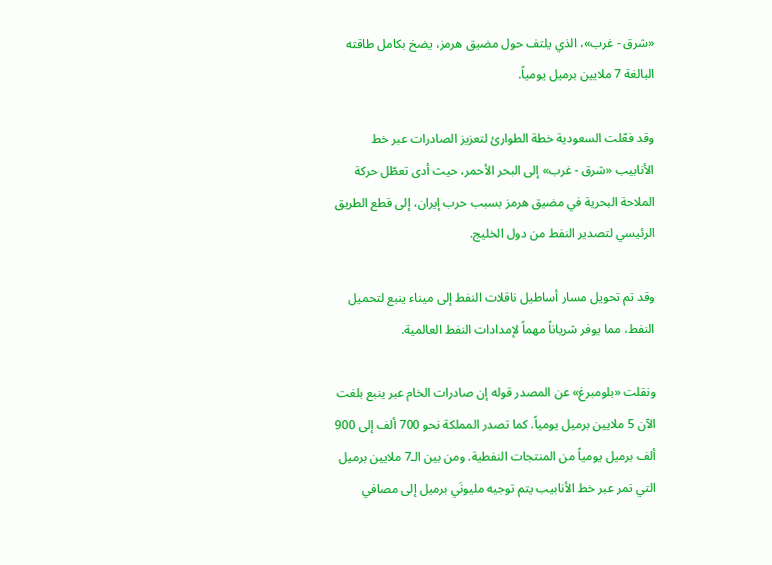«شرق - غرب»، الذي يلتف حول مضيق هرمز، يضخ بكامل طاقته البالغة 7 ملايين برميل يومياً.

وقد فعّلت السعودية خطة الطوارئ لتعزيز الصادرات عبر خط الأنابيب «شرق - غرب» إلى البحر الأحمر، حيث أدى تعطّل حركة الملاحة البحرية في مضيق هرمز بسبب حرب إيران، إلى قطع الطريق الرئيسي لتصدير النفط من دول الخليج.

وقد تم تحويل مسار أساطيل ناقلات النفط إلى ميناء ينبع لتحميل النفط، مما يوفر شرياناً مهماً لإمدادات النفط العالمية.

ونقلت «بلومبرغ» عن المصدر قوله إن صادرات الخام عبر ينبع بلغت الآن 5 ملايين برميل يومياً. كما تصدر المملكة نحو 700 ألف إلى 900 ألف برميل يومياً من المنتجات النفطية. ومن بين الـ7 ملايين برميل التي تمر عبر خط الأنابيب يتم توجيه مليونَي برميل إلى مصافي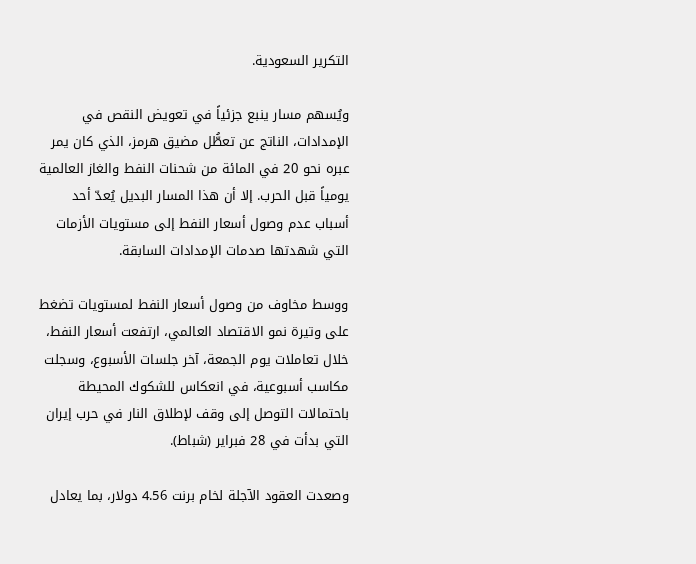التكرير السعودية.

ويُسهم مسار ينبع جزئياً في تعويض النقص في الإمدادات، الناتج عن تعطُّل مضيق هرمز، الذي كان يمر عبره نحو 20 في المائة من شحنات النفط والغاز العالمية يومياً قبل الحرب. إلا أن هذا المسار البديل يُعدّ أحد أسباب عدم وصول أسعار النفط إلى مستويات الأزمات التي شهدتها صدمات الإمدادات السابقة.

ووسط مخاوف من وصول أسعار النفط لمستويات تضغط على وتيرة نمو الاقتصاد العالمي، ارتفعت أسعار النفط، خلال تعاملات يوم الجمعة، آخر جلسات الأسبوع، وسجلت مكاسب أسبوعية، في انعكاس للشكوك المحيطة باحتمالات التوصل إلى وقف لإطلاق النار في حرب إيران التي بدأت في 28 فبراير (شباط).

وصعدت العقود الآجلة لخام برنت 4.56 دولار، بما يعادل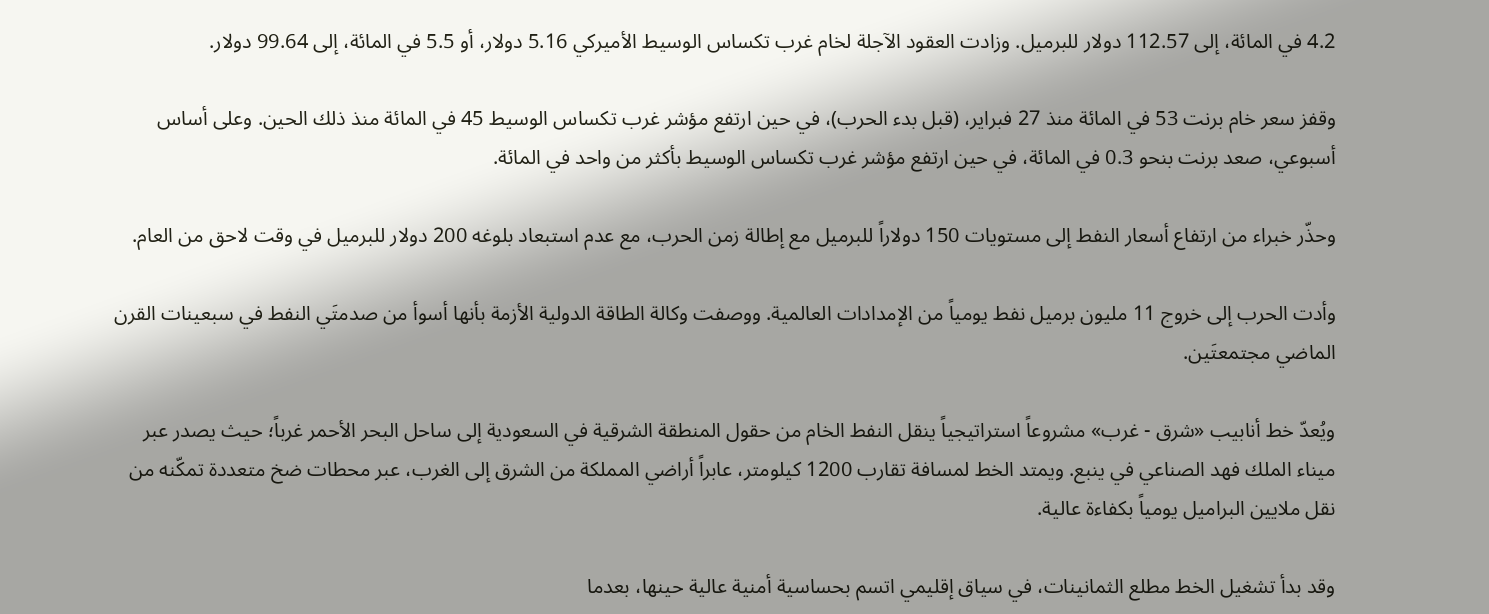4.2 في المائة، إلى 112.57 دولار للبرميل. وزادت العقود الآجلة لخام غرب تكساس الوسيط الأميركي 5.16 دولار، أو 5.5 في المائة، إلى 99.64 دولار.

وقفز سعر خام برنت 53 في المائة منذ 27 فبراير، (قبل بدء الحرب)، في حين ارتفع مؤشر غرب تكساس الوسيط 45 في المائة منذ ذلك الحين. وعلى أساس أسبوعي، ‌صعد برنت ‌بنحو 0.3 في المائة، في حين ارتفع مؤشر ‌غرب تكساس الوسيط بأكثر من واحد في المائة.

وحذّر خبراء من ارتفاع أسعار النفط إلى مستويات 150 دولاراً للبرميل مع إطالة زمن الحرب، مع عدم استبعاد بلوغه 200 دولار للبرميل في وقت لاحق من العام.

وأدت الحرب إلى خروج 11 مليون برميل نفط يومياً من الإمدادات العالمية. ووصفت وكالة الطاقة الدولية الأزمة بأنها أسوأ من صدمتَي النفط في سبعينات القرن الماضي مجتمعتَين.

ويُعدّ خط أنابيب «شرق - غرب» مشروعاً استراتيجياً ينقل النفط الخام من حقول المنطقة الشرقية في السعودية إلى ساحل البحر الأحمر غرباً؛ حيث يصدر عبر ميناء الملك فهد الصناعي في ينبع. ويمتد الخط لمسافة تقارب 1200 كيلومتر، عابراً أراضي المملكة من الشرق إلى الغرب، عبر محطات ضخ متعددة تمكّنه من نقل ملايين البراميل يومياً بكفاءة عالية.

وقد بدأ تشغيل الخط مطلع الثمانينات، في سياق إقليمي اتسم بحساسية أمنية عالية حينها، بعدما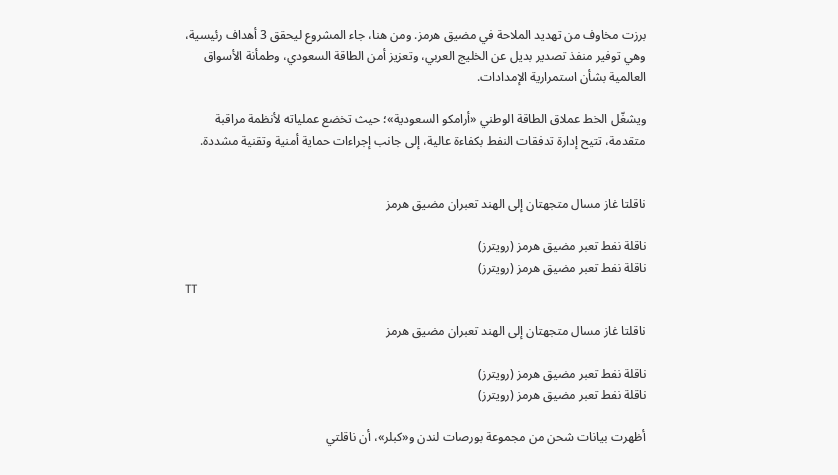برزت مخاوف من تهديد الملاحة في مضيق هرمز. ومن هنا، جاء المشروع ليحقق 3 أهداف رئيسية، وهي توفير منفذ تصدير بديل عن الخليج العربي، وتعزيز أمن الطاقة السعودي، وطمأنة الأسواق العالمية بشأن استمرارية الإمدادات.

ويشغّل الخط عملاق الطاقة الوطني «أرامكو السعودية»؛ حيث تخضع عملياته لأنظمة مراقبة متقدمة، تتيح إدارة تدفقات النفط بكفاءة عالية، إلى جانب إجراءات حماية أمنية وتقنية مشددة.


ناقلتا غاز مسال متجهتان إلى الهند تعبران مضيق هرمز

ناقلة نفط تعبر مضيق هرمز (رويترز)
ناقلة نفط تعبر مضيق هرمز (رويترز)
TT

ناقلتا غاز مسال متجهتان إلى الهند تعبران مضيق هرمز

ناقلة نفط تعبر مضيق هرمز (رويترز)
ناقلة نفط تعبر مضيق هرمز (رويترز)

أظهرت بيانات شحن من مجموعة بورصات لندن و«كبلر»، أن ناقلتي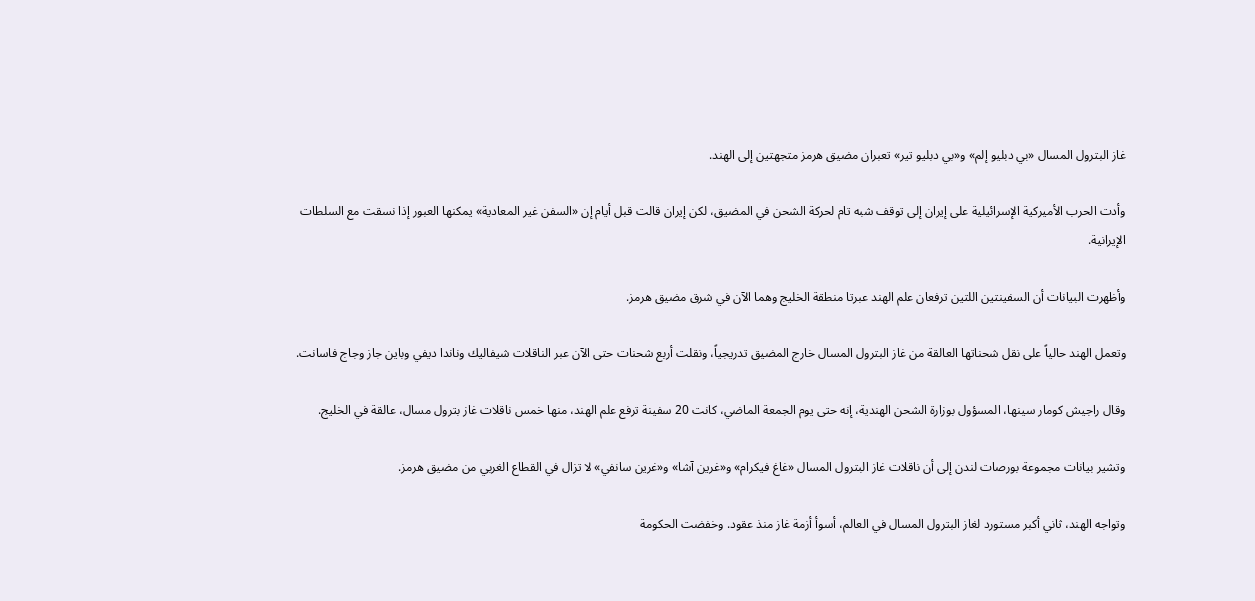غاز البترول المسال «بي دبليو إلم» و«بي دبليو تير» تعبران مضيق هرمز متجهتين إلى الهند.

وأدت الحرب الأميركية الإسرائيلية على إيران إلى توقف شبه تام لحركة الشحن في المضيق، لكن إيران قالت قبل أيام إن «السفن غير المعادية» يمكنها العبور إذا نسقت مع السلطات الإيرانية.

وأظهرت البيانات أن السفينتين اللتين ترفعان علم الهند عبرتا منطقة الخليج وهما الآن في شرق مضيق هرمز.

وتعمل الهند حالياً على نقل شحناتها العالقة من غاز البترول المسال خارج المضيق تدريجياً، ونقلت أربع شحنات حتى الآن عبر الناقلات شيفاليك وناندا ديفي وباين جاز وجاج فاسانت.

وقال راجيش كومار سينها، المسؤول بوزارة الشحن الهندية، إنه حتى يوم الجمعة الماضي، كانت 20 سفينة ترفع علم الهند، منها خمس ناقلات غاز بترول مسال، عالقة في الخليج.

وتشير بيانات مجموعة بورصات لندن إلى أن ناقلات غاز البترول المسال «غاغ فيكرام» و«غرين آشا» و«غرين سانفي» لا تزال في القطاع الغربي من مضيق هرمز.

وتواجه الهند، ثاني أكبر مستورد لغاز البترول المسال في العالم، أسوأ أزمة غاز منذ عقود. وخفضت الحكومة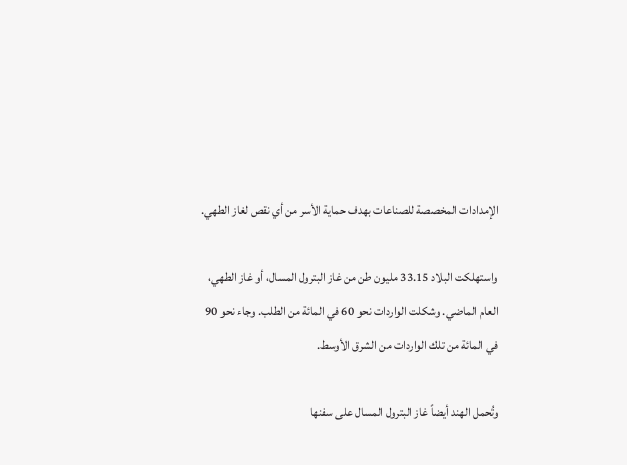الإمدادات المخصصة للصناعات بهدف حماية الأسر من أي نقص لغاز الطهي.

واستهلكت البلاد 33.15 مليون طن من غاز البترول المسال، أو غاز الطهي، العام الماضي. وشكلت الواردات نحو 60 في المائة من الطلب. وجاء نحو 90 في المائة من تلك الواردات من الشرق الأوسط.

وتُحمل الهند أيضاً غاز البترول المسال على سفنها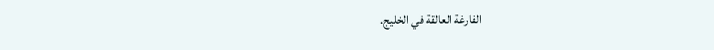الفارغة العالقة في الخليج.